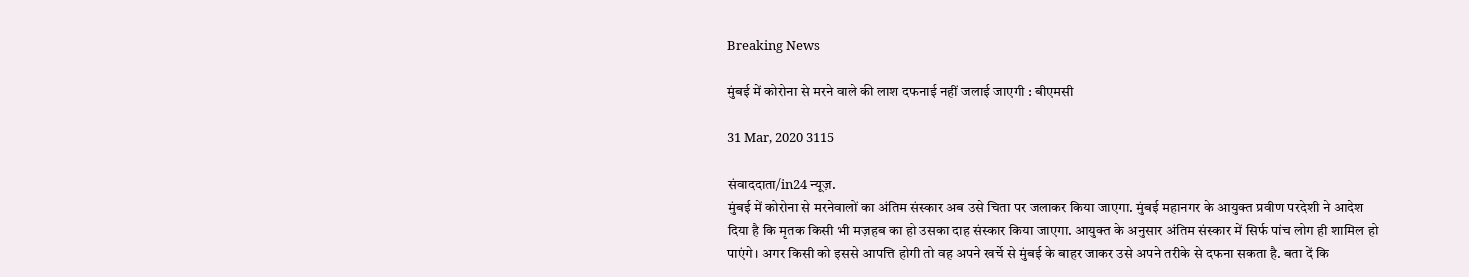Breaking News

मुंबई में कोरोना से मरने वाले की लाश दफनाई नहीं जलाई जाएगी : बीएमसी

31 Mar, 2020 3115

संवाददाता/in24 न्यूज़.
मुंबई में कोरोना से मरनेवालों का अंतिम संस्कार अब उसे चिता पर जलाकर किया जाएगा. मुंबई महानगर के आयुक्त प्रवीण परदेशी ने आदेश दिया है कि मृतक किसी भी मज़हब का हो उसका दाह संस्कार किया जाएगा. आयुक्त के अनुसार अंतिम संस्कार में सिर्फ पांच लोग ही शामिल हो पाएंगे। अगर किसी को इससे आपत्ति होगी तो वह अपने खर्चे से मुंबई के बाहर जाकर उसे अपने तरीके से दफना सकता है. बता दें कि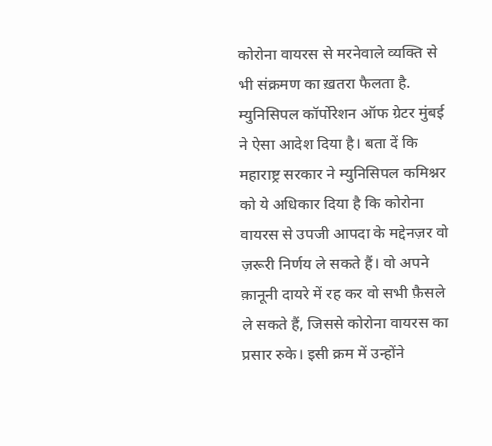कोरोना वायरस से मरनेवाले व्यक्ति से भी संक्रमण का ख़तरा फैलता है. म्युनिसिपल कॉर्पोरेशन ऑफ ग्रेटर मुंबई ने ऐसा आदेश दिया है। बता दें कि महाराष्ट्र सरकार ने म्युनिसिपल कमिश्नर को ये अधिकार दिया है कि कोरोना वायरस से उपजी आपदा के मद्देनज़र वो ज़रूरी निर्णय ले सकते हैं। वो अपने क़ानूनी दायरे में रह कर वो सभी फ़ैसले ले सकते हैं, जिससे कोरोना वायरस का प्रसार रुके। इसी क्रम में उन्होंने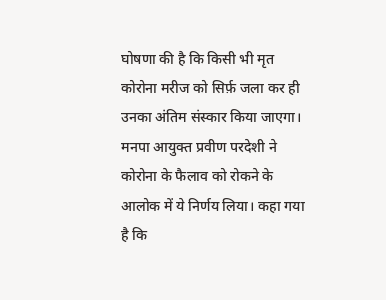घोषणा की है कि किसी भी मृत कोरोना मरीज को सिर्फ़ जला कर ही उनका अंतिम संस्कार किया जाएगा। मनपा आयुक्त प्रवीण परदेशी ने कोरोना के फैलाव को रोकने के आलोक में ये निर्णय लिया। कहा गया है कि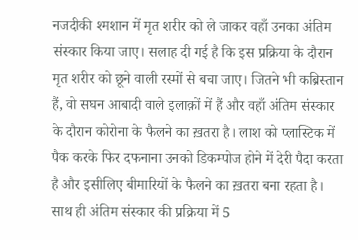नजदीकी श्मशान में मृत शरीर को ले जाकर वहाँ उनका अंतिम संस्कार किया जाए। सलाह दी गई है कि इस प्रक्रिया के दौरान मृत शरीर को छूने वाली रस्मों से बचा जाए। जितने भी कब्रिस्तान हैं, वो सघन आबादी वाले इलाक़ों में हैं और वहाँ अंतिम संस्कार के दौरान कोरोना के फैलने का ख़तरा है। लाश को प्लास्टिक में पैक करके फिर दफनाना उनको डिकम्पोज होने में देरी पैदा करता है और इसीलिए बीमारियों के फैलने का ख़तरा बना रहता है। साथ ही अंतिम संस्कार की प्रक्रिया में 5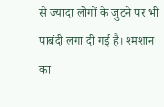से ज्यादा लोगों के जुटने पर भी पाबंदी लगा दी गई है। श्मशान का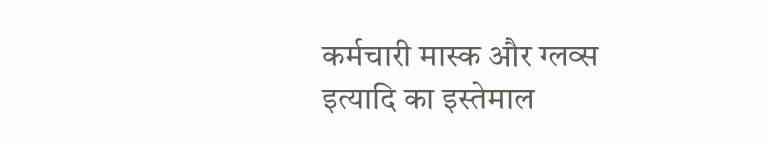कर्मचारी मास्क और ग्लव्स इत्यादि का इस्तेमाल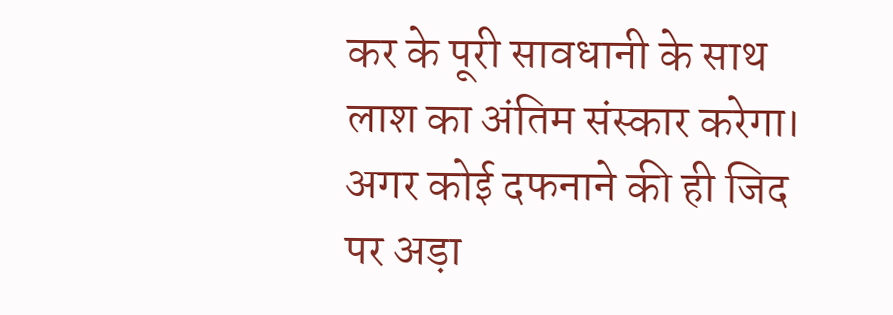कर के पूरी सावधानी के साथ लाश का अंतिम संस्कार करेगा। अगर कोई दफनाने की ही जिद पर अड़ा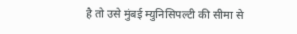है तो उसे मुंबई म्युनिसिपल्टी की सीमा से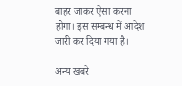बाहर जाकर ऐसा करना होगा। इस सम्बन्ध में आदेश जारी कर दिया गया है।

अन्य खबरे